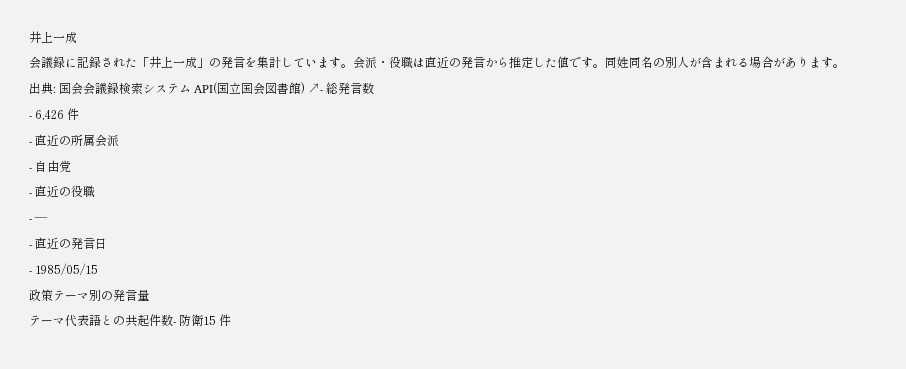井上一成
会議録に記録された「井上一成」の発言を集計しています。会派・役職は直近の発言から推定した値です。同姓同名の別人が含まれる場合があります。
出典: 国会会議録検索システム API(国立国会図書館) ↗- 総発言数
- 6,426 件
- 直近の所属会派
- 自由党
- 直近の役職
- —
- 直近の発言日
- 1985/05/15
政策テーマ別の発言量
テーマ代表語との共起件数- 防衛15 件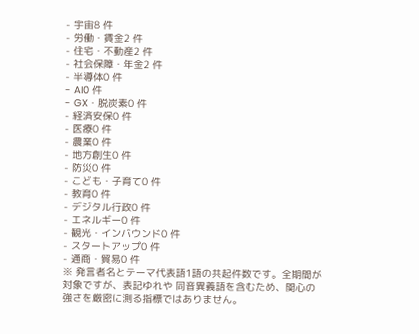- 宇宙8 件
- 労働・賃金2 件
- 住宅・不動産2 件
- 社会保障・年金2 件
- 半導体0 件
- AI0 件
- GX・脱炭素0 件
- 経済安保0 件
- 医療0 件
- 農業0 件
- 地方創生0 件
- 防災0 件
- こども・子育て0 件
- 教育0 件
- デジタル行政0 件
- エネルギー0 件
- 観光・インバウンド0 件
- スタートアップ0 件
- 通商・貿易0 件
※ 発言者名とテーマ代表語1語の共起件数です。全期間が対象ですが、表記ゆれや 同音異義語を含むため、関心の強さを厳密に測る指標ではありません。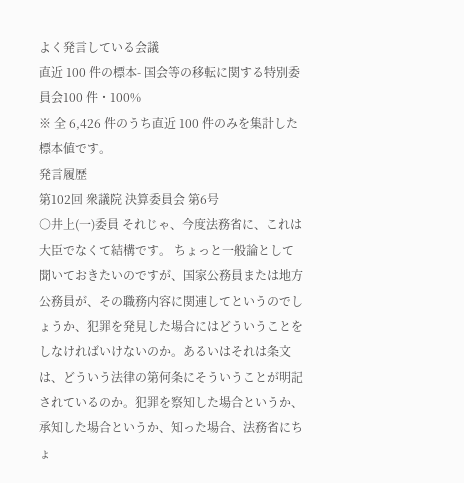よく発言している会議
直近 100 件の標本- 国会等の移転に関する特別委員会100 件・100%
※ 全 6,426 件のうち直近 100 件のみを集計した標本値です。
発言履歴
第102回 衆議院 決算委員会 第6号
○井上(一)委員 それじゃ、今度法務省に、これは大臣でなくて結構です。 ちょっと一般論として聞いておきたいのですが、国家公務員または地方公務員が、その職務内容に関連してというのでしょうか、犯罪を発見した場合にはどういうことをしなければいけないのか。あるいはそれは条文は、どういう法律の第何条にそういうことが明記されているのか。犯罪を察知した場合というか、承知した場合というか、知った場合、法務省にちょ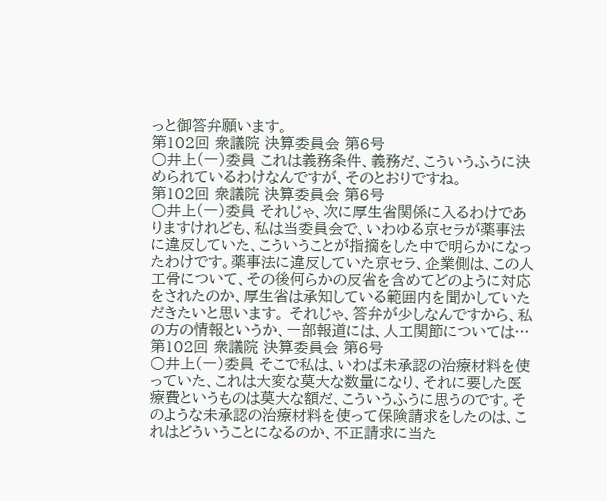っと御答弁願います。
第102回 衆議院 決算委員会 第6号
○井上(一)委員 これは義務条件、義務だ、こういうふうに決められているわけなんですが、そのとおりですね。
第102回 衆議院 決算委員会 第6号
○井上(一)委員 それじゃ、次に厚生省関係に入るわけでありますけれども、私は当委員会で、いわゆる京セラが薬事法に違反していた、こういうことが指摘をした中で明らかになったわけです。薬事法に違反していた京セラ、企業側は、この人工骨について、その後何らかの反省を含めてどのように対応をされたのか、厚生省は承知している範囲内を聞かしていただきたいと思います。 それじゃ、答弁が少しなんですから、私の方の情報というか、一部報道には、人工関節については…
第102回 衆議院 決算委員会 第6号
○井上(一)委員 そこで私は、いわば未承認の治療材料を使っていた、これは大変な莫大な数量になり、それに要した医療費というものは莫大な額だ、こういうふうに思うのです。そのような未承認の治療材料を使って保険請求をしたのは、これはどういうことになるのか、不正請求に当た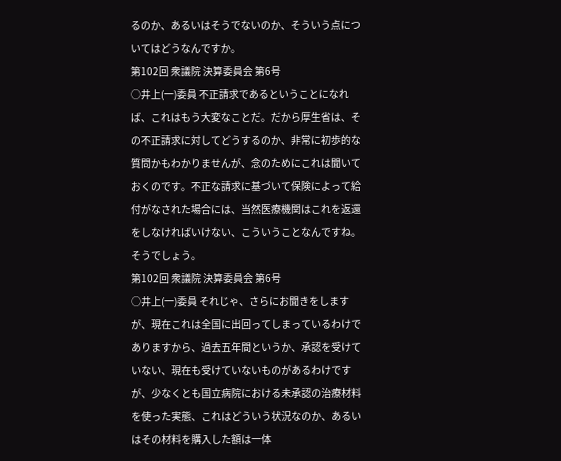るのか、あるいはそうでないのか、そういう点についてはどうなんですか。
第102回 衆議院 決算委員会 第6号
○井上(一)委員 不正請求であるということになれば、これはもう大変なことだ。だから厚生省は、その不正請求に対してどうするのか、非常に初歩的な質問かもわかりませんが、念のためにこれは聞いておくのです。不正な請求に基づいて保険によって給付がなされた場合には、当然医療機関はこれを返還をしなければいけない、こういうことなんですね。そうでしょう。
第102回 衆議院 決算委員会 第6号
○井上(一)委員 それじゃ、さらにお聞きをしますが、現在これは全国に出回ってしまっているわけでありますから、過去五年間というか、承認を受けていない、現在も受けていないものがあるわけですが、少なくとも国立病院における未承認の治療材料を使った実態、これはどういう状況なのか、あるいはその材料を購入した額は一体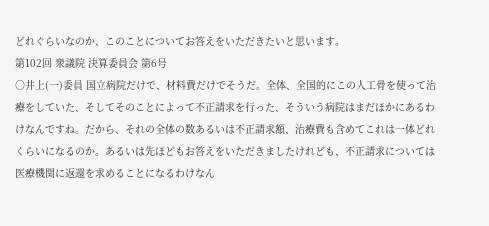どれぐらいなのか、このことについてお答えをいただきたいと思います。
第102回 衆議院 決算委員会 第6号
○井上(一)委員 国立病院だけで、材料費だけでそうだ。全体、全国的にこの人工骨を使って治療をしていた、そしてそのことによって不正請求を行った、そういう病院はまだほかにあるわけなんですね。だから、それの全体の数あるいは不正請求額、治療費も含めてこれは一体どれくらいになるのか。あるいは先ほどもお答えをいただきましたけれども、不正請求については医療機関に返還を求めることになるわけなん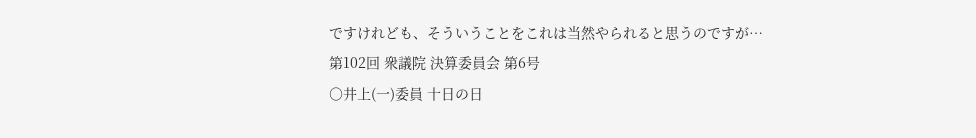ですけれども、そういうことをこれは当然やられると思うのですが…
第102回 衆議院 決算委員会 第6号
○井上(一)委員 十日の日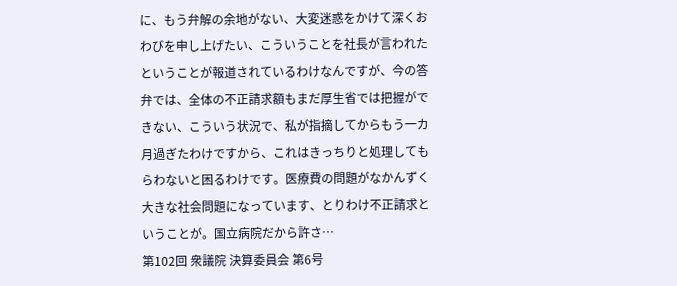に、もう弁解の余地がない、大変迷惑をかけて深くおわびを申し上げたい、こういうことを社長が言われたということが報道されているわけなんですが、今の答弁では、全体の不正請求額もまだ厚生省では把握ができない、こういう状況で、私が指摘してからもう一カ月過ぎたわけですから、これはきっちりと処理してもらわないと困るわけです。医療費の問題がなかんずく大きな社会問題になっています、とりわけ不正請求ということが。国立病院だから許さ…
第102回 衆議院 決算委員会 第6号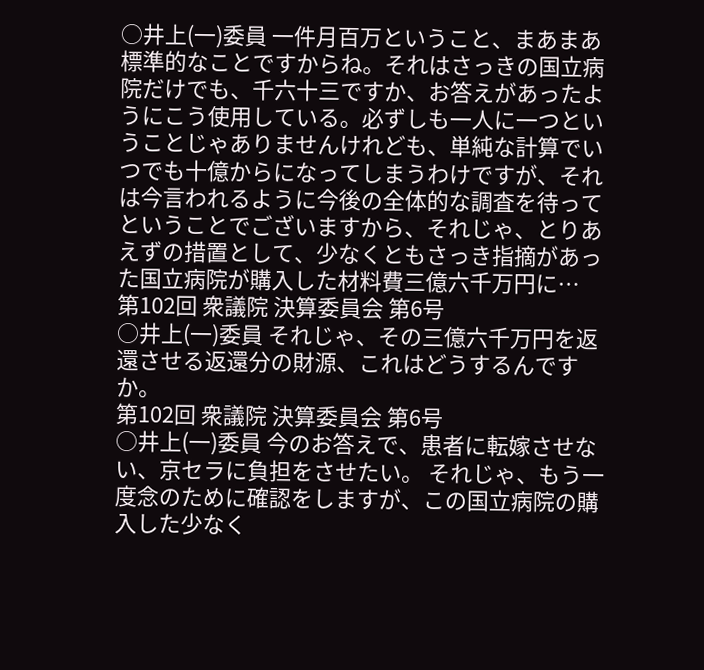○井上(一)委員 一件月百万ということ、まあまあ標準的なことですからね。それはさっきの国立病院だけでも、千六十三ですか、お答えがあったようにこう使用している。必ずしも一人に一つということじゃありませんけれども、単純な計算でいつでも十億からになってしまうわけですが、それは今言われるように今後の全体的な調査を待ってということでございますから、それじゃ、とりあえずの措置として、少なくともさっき指摘があった国立病院が購入した材料費三億六千万円に…
第102回 衆議院 決算委員会 第6号
○井上(一)委員 それじゃ、その三億六千万円を返還させる返還分の財源、これはどうするんですか。
第102回 衆議院 決算委員会 第6号
○井上(一)委員 今のお答えで、患者に転嫁させない、京セラに負担をさせたい。 それじゃ、もう一度念のために確認をしますが、この国立病院の購入した少なく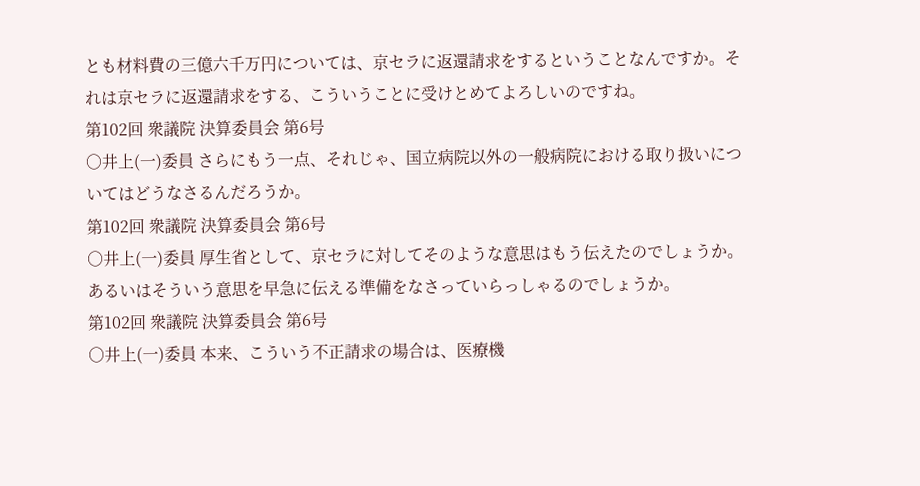とも材料費の三億六千万円については、京セラに返還請求をするということなんですか。それは京セラに返還請求をする、こういうことに受けとめてよろしいのですね。
第102回 衆議院 決算委員会 第6号
○井上(一)委員 さらにもう一点、それじゃ、国立病院以外の一般病院における取り扱いについてはどうなさるんだろうか。
第102回 衆議院 決算委員会 第6号
○井上(一)委員 厚生省として、京セラに対してそのような意思はもう伝えたのでしょうか。あるいはそういう意思を早急に伝える準備をなさっていらっしゃるのでしょうか。
第102回 衆議院 決算委員会 第6号
○井上(一)委員 本来、こういう不正請求の場合は、医療機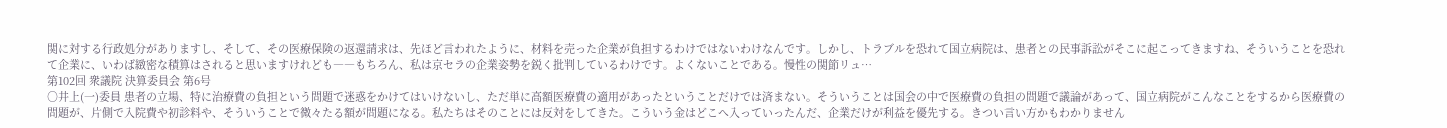関に対する行政処分がありますし、そして、その医療保険の返還請求は、先ほど言われたように、材料を売った企業が負担するわけではないわけなんです。しかし、トラブルを恐れて国立病院は、患者との民事訴訟がそこに起こってきますね、そういうことを恐れて企業に、いわば緻密な積算はされると思いますけれども――もちろん、私は京セラの企業姿勢を鋭く批判しているわけです。よくないことである。慢性の関節リュ…
第102回 衆議院 決算委員会 第6号
○井上(一)委員 患者の立場、特に治療費の負担という問題で迷惑をかけてはいけないし、ただ単に高額医療費の適用があったということだけでは済まない。そういうことは国会の中で医療費の負担の問題で議論があって、国立病院がこんなことをするから医療費の問題が、片側で入院費や初診料や、そういうことで微々たる額が問題になる。私たちはそのことには反対をしてきた。こういう金はどこへ入っていったんだ、企業だけが利益を優先する。きつい言い方かもわかりません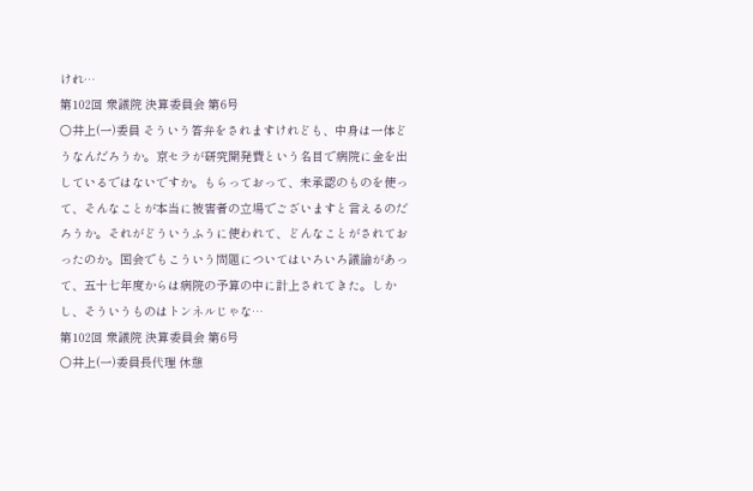けれ…
第102回 衆議院 決算委員会 第6号
○井上(一)委員 そういう答弁をされますけれども、中身は一体どうなんだろうか。京セラが研究開発費という名目で病院に金を出しているではないですか。もらっておって、未承認のものを使って、そんなことが本当に被害者の立場でございますと言えるのだろうか。それがどういうふうに使われて、どんなことがされておったのか。国会でもこういう問題についてはいろいろ議論があって、五十七年度からは病院の予算の中に計上されてきた。しかし、そういうものはトンネルじゃな…
第102回 衆議院 決算委員会 第6号
○井上(一)委員長代理 休憩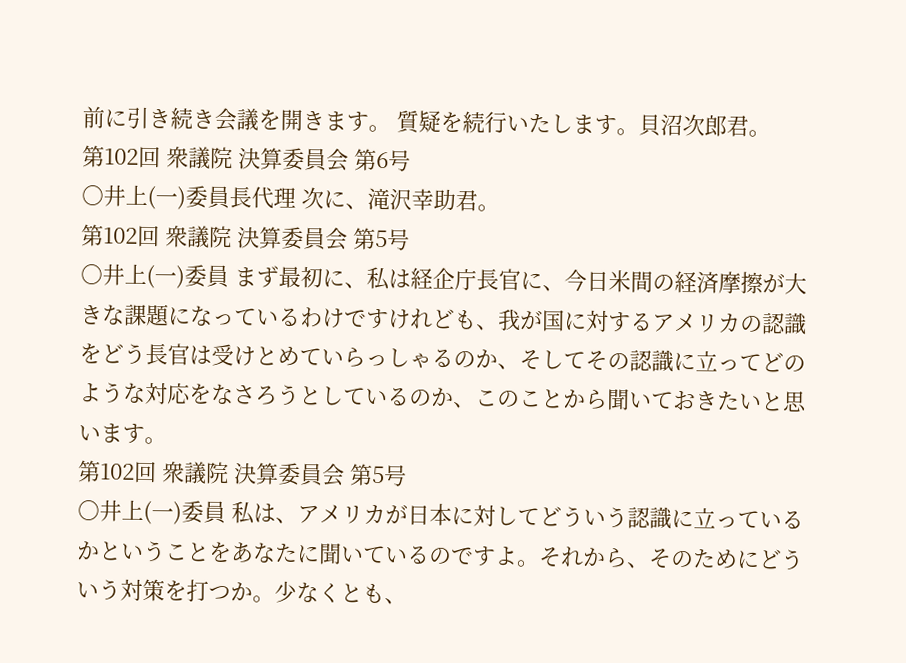前に引き続き会議を開きます。 質疑を続行いたします。貝沼次郎君。
第102回 衆議院 決算委員会 第6号
○井上(一)委員長代理 次に、滝沢幸助君。
第102回 衆議院 決算委員会 第5号
○井上(一)委員 まず最初に、私は経企庁長官に、今日米間の経済摩擦が大きな課題になっているわけですけれども、我が国に対するアメリカの認識をどう長官は受けとめていらっしゃるのか、そしてその認識に立ってどのような対応をなさろうとしているのか、このことから聞いておきたいと思います。
第102回 衆議院 決算委員会 第5号
○井上(一)委員 私は、アメリカが日本に対してどういう認識に立っているかということをあなたに聞いているのですよ。それから、そのためにどういう対策を打つか。少なくとも、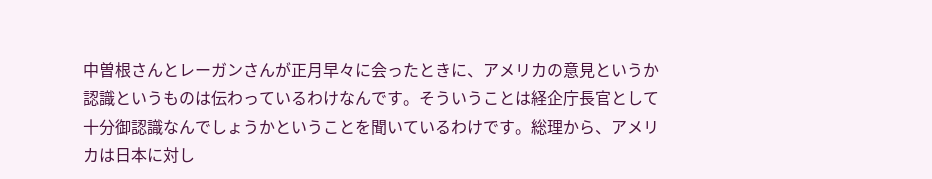中曽根さんとレーガンさんが正月早々に会ったときに、アメリカの意見というか認識というものは伝わっているわけなんです。そういうことは経企庁長官として十分御認識なんでしょうかということを聞いているわけです。総理から、アメリカは日本に対し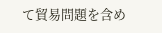て貿易問題を含め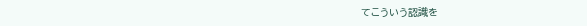てこういう認識を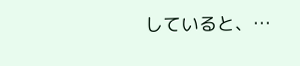していると、…